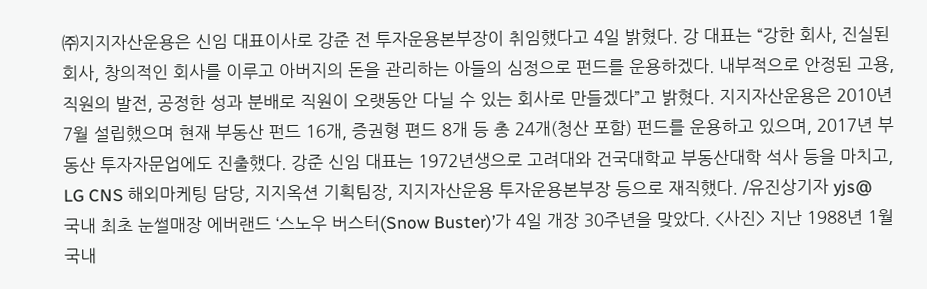㈜지지자산운용은 신임 대표이사로 강준 전 투자운용본부장이 취임했다고 4일 밝혔다. 강 대표는 “강한 회사, 진실된 회사, 창의적인 회사를 이루고 아버지의 돈을 관리하는 아들의 심정으로 펀드를 운용하겠다. 내부적으로 안정된 고용, 직원의 발전, 공정한 성과 분배로 직원이 오랫동안 다닐 수 있는 회사로 만들겠다”고 밝혔다. 지지자산운용은 2010년 7월 설립했으며 현재 부동산 펀드 16개, 증권형 편드 8개 등 총 24개(청산 포함) 펀드를 운용하고 있으며, 2017년 부동산 투자자문업에도 진출했다. 강준 신임 대표는 1972년생으로 고려대와 건국대학교 부동산대학 석사 등을 마치고, LG CNS 해외마케팅 담당, 지지옥션 기획팀장, 지지자산운용 투자운용본부장 등으로 재직했다. /유진상기자 yjs@
국내 최초 눈썰매장 에버랜드 ‘스노우 버스터(Snow Buster)’가 4일 개장 30주년을 맞았다. <사진> 지난 1988년 1월 국내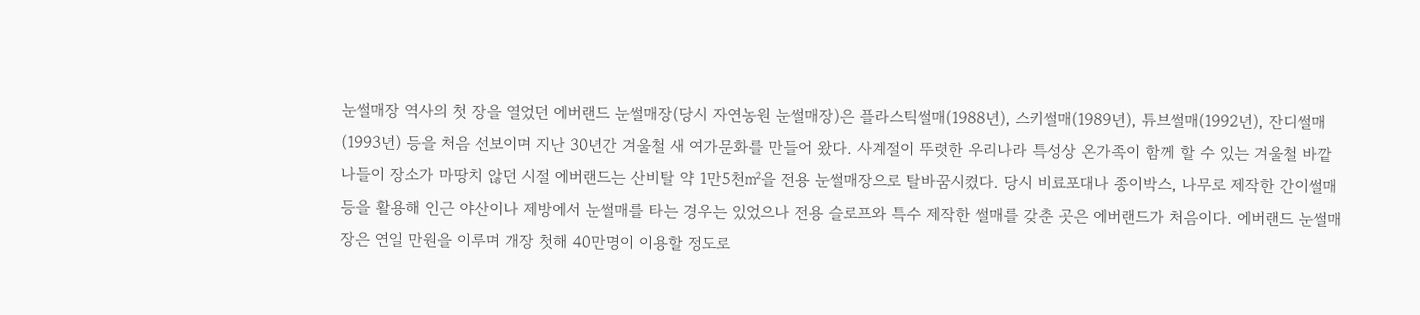눈썰매장 역사의 첫 장을 열었던 에버랜드 눈썰매장(당시 자연농원 눈썰매장)은 플라스틱썰매(1988년), 스키썰매(1989년), 튜브썰매(1992년), 잔디썰매(1993년) 등을 처음 선보이며 지난 30년간 겨울철 새 여가문화를 만들어 왔다. 사계절이 뚜렷한 우리나라 특성상 온가족이 함께 할 수 있는 겨울철 바깥 나들이 장소가 마땅치 않던 시절 에버랜드는 산비탈 약 1만5천㎡을 전용 눈썰매장으로 탈바꿈시켰다. 당시 비료포대나 종이박스, 나무로 제작한 간이썰매 등을 활용해 인근 야산이나 제방에서 눈썰매를 타는 경우는 있었으나 전용 슬로프와 특수 제작한 썰매를 갖춘 곳은 에버랜드가 처음이다. 에버랜드 눈썰매장은 연일 만원을 이루며 개장 첫해 40만명이 이용할 정도로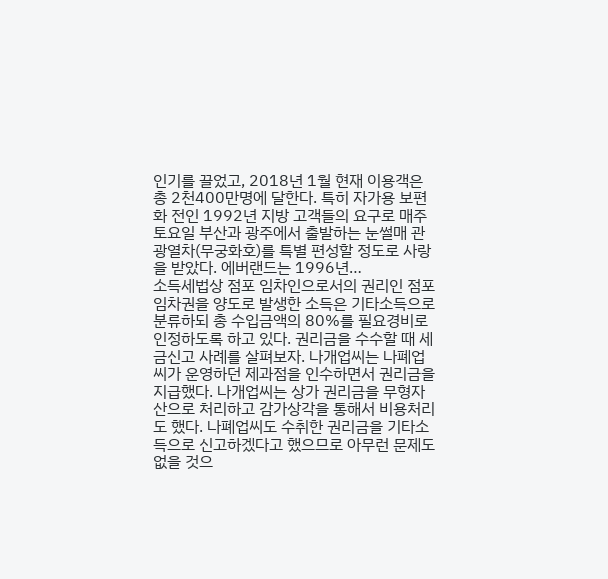인기를 끌었고, 2018년 1월 현재 이용객은 총 2천400만명에 달한다. 특히 자가용 보편화 전인 1992년 지방 고객들의 요구로 매주 토요일 부산과 광주에서 출발하는 눈썰매 관광열차(무궁화호)를 특별 편성할 정도로 사랑을 받았다. 에버랜드는 1996년…
소득세법상 점포 임차인으로서의 권리인 점포임차권을 양도로 발생한 소득은 기타소득으로 분류하되 총 수입금액의 80%를 필요경비로 인정하도록 하고 있다. 권리금을 수수할 때 세금신고 사례를 살펴보자. 나개업씨는 나폐업씨가 운영하던 제과점을 인수하면서 권리금을 지급했다. 나개업씨는 상가 권리금을 무형자산으로 처리하고 감가상각을 통해서 비용처리도 했다. 나폐업씨도 수취한 권리금을 기타소득으로 신고하겠다고 했으므로 아무런 문제도 없을 것으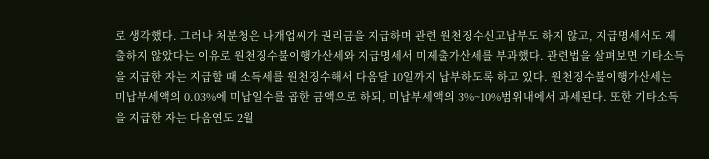로 생각했다. 그러나 처분청은 나개업씨가 권리금을 지급하며 관련 원천징수신고납부도 하지 않고, 지급명세서도 제출하지 않았다는 이유로 원천징수불이행가산세와 지급명세서 미제출가산세를 부과했다. 관련법을 살펴보면 기타소득을 지급한 자는 지급할 때 소득세를 원천징수해서 다음달 10일까지 납부하도록 하고 있다. 원천징수불이행가산세는 미납부세액의 0.03%에 미납일수를 곱한 금액으로 하되, 미납부세액의 3%~10%범위내에서 과세된다. 또한 기타소득을 지급한 자는 다음연도 2월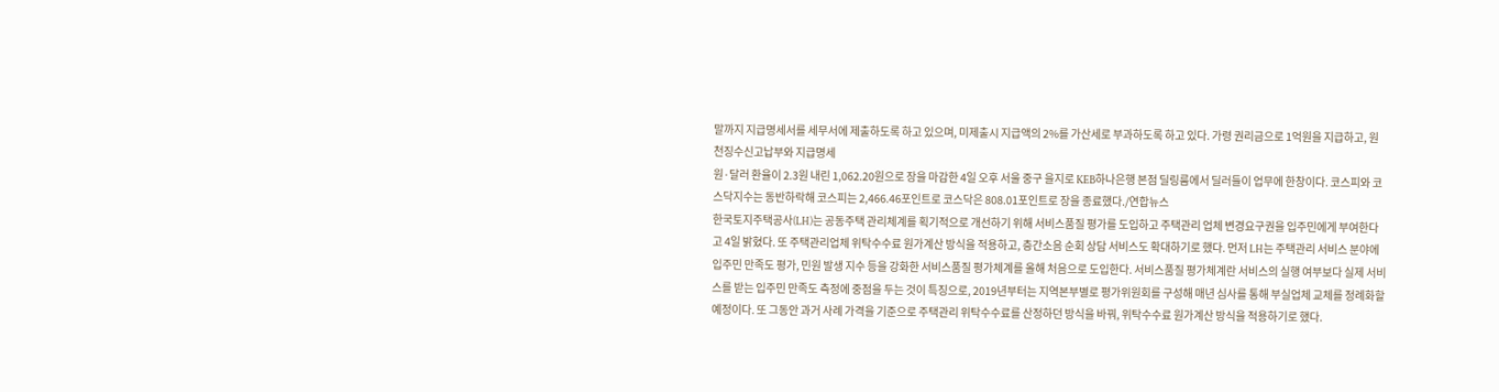말까지 지급명세서를 세무서에 제출하도록 하고 있으며, 미제출시 지급액의 2%를 가산세로 부과하도록 하고 있다. 가령 권리금으로 1억원을 지급하고, 원천징수신고납부와 지급명세
원·달러 환율이 2.3원 내린 1,062.20원으로 장을 마감한 4일 오후 서울 중구 을지로 KEB하나은행 본점 딜링룸에서 딜러들이 업무에 한창이다. 코스피와 코스닥지수는 동반하락해 코스피는 2,466.46포인트로 코스닥은 808.01포인트로 장을 종료했다./연합뉴스
한국토지주택공사(LH)는 공동주택 관리체계를 획기적으로 개선하기 위해 서비스품질 평가를 도입하고 주택관리 업체 변경요구권을 입주민에게 부여한다고 4일 밝혔다. 또 주택관리업체 위탁수수료 원가계산 방식을 적용하고, 층간소음 순회 상담 서비스도 확대하기로 했다. 먼저 LH는 주택관리 서비스 분야에 입주민 만족도 평가, 민원 발생 지수 등을 강화한 서비스품질 평가체계를 올해 처음으로 도입한다. 서비스품질 평가체계란 서비스의 실행 여부보다 실제 서비스를 받는 입주민 만족도 측정에 중점을 두는 것이 특징으로, 2019년부터는 지역본부별로 평가위원회를 구성해 매년 심사를 통해 부실업체 교체를 정례화할 예정이다. 또 그동안 과거 사례 가격을 기준으로 주택관리 위탁수수료를 산정하던 방식을 바꿔, 위탁수수료 원가계산 방식을 적용하기로 했다.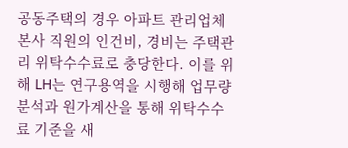공동주택의 경우 아파트 관리업체 본사 직원의 인건비, 경비는 주택관리 위탁수수료로 충당한다. 이를 위해 LH는 연구용역을 시행해 업무량 분석과 원가계산을 통해 위탁수수료 기준을 새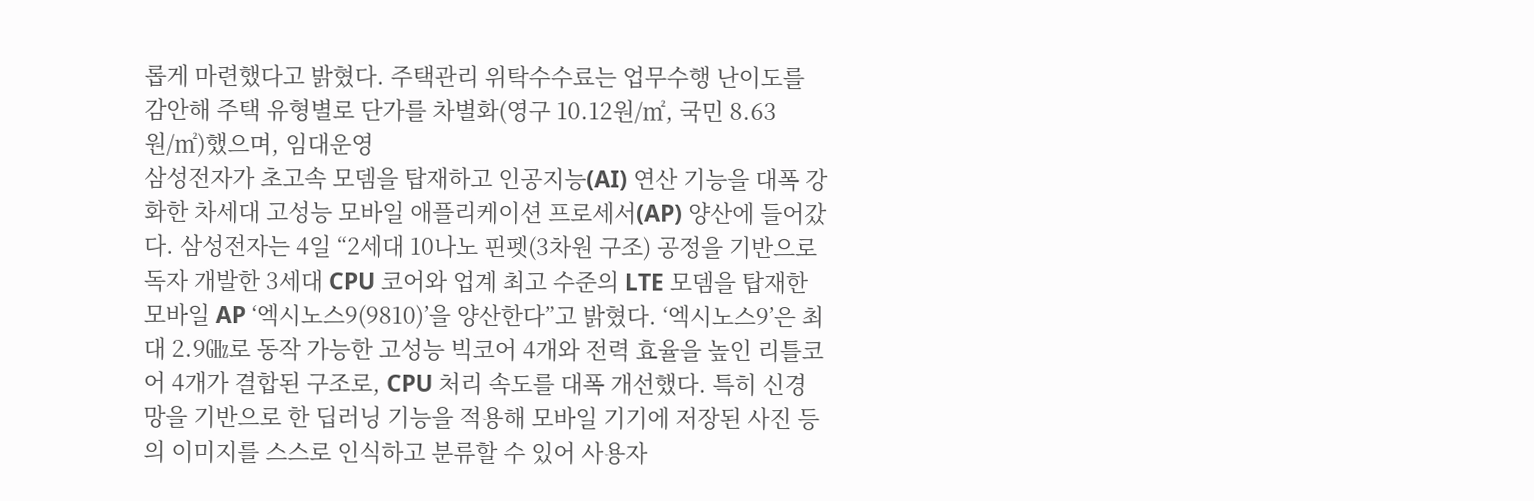롭게 마련했다고 밝혔다. 주택관리 위탁수수료는 업무수행 난이도를 감안해 주택 유형별로 단가를 차별화(영구 10.12원/㎡, 국민 8.63원/㎡)했으며, 임대운영
삼성전자가 초고속 모뎀을 탑재하고 인공지능(AI) 연산 기능을 대폭 강화한 차세대 고성능 모바일 애플리케이션 프로세서(AP) 양산에 들어갔다. 삼성전자는 4일 “2세대 10나노 핀펫(3차원 구조) 공정을 기반으로 독자 개발한 3세대 CPU 코어와 업계 최고 수준의 LTE 모뎀을 탑재한 모바일 AP ‘엑시노스9(9810)’을 양산한다”고 밝혔다. ‘엑시노스9’은 최대 2.9㎓로 동작 가능한 고성능 빅코어 4개와 전력 효율을 높인 리틀코어 4개가 결합된 구조로, CPU 처리 속도를 대폭 개선했다. 특히 신경망을 기반으로 한 딥러닝 기능을 적용해 모바일 기기에 저장된 사진 등의 이미지를 스스로 인식하고 분류할 수 있어 사용자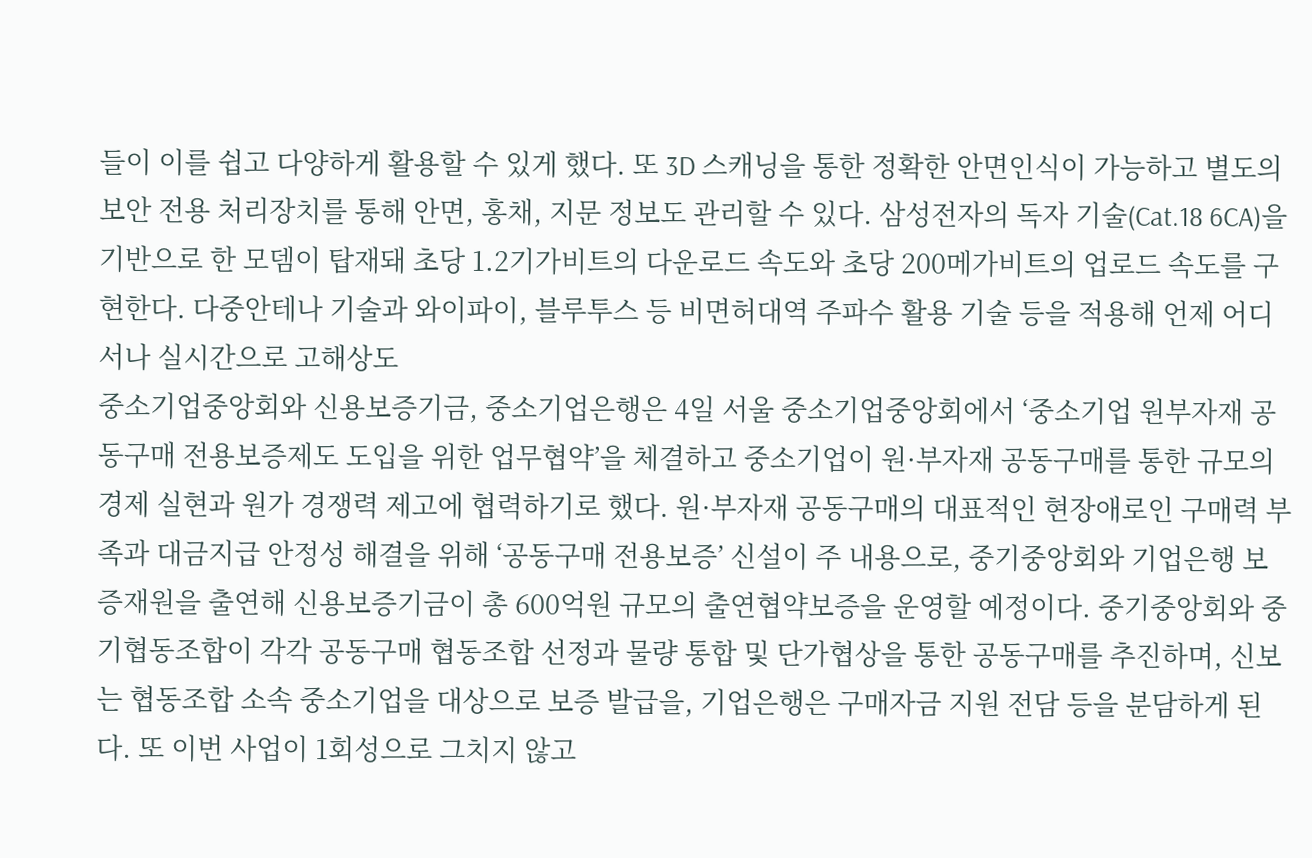들이 이를 쉽고 다양하게 활용할 수 있게 했다. 또 3D 스캐닝을 통한 정확한 안면인식이 가능하고 별도의 보안 전용 처리장치를 통해 안면, 홍채, 지문 정보도 관리할 수 있다. 삼성전자의 독자 기술(Cat.18 6CA)을 기반으로 한 모뎀이 탑재돼 초당 1.2기가비트의 다운로드 속도와 초당 200메가비트의 업로드 속도를 구현한다. 다중안테나 기술과 와이파이, 블루투스 등 비면허대역 주파수 활용 기술 등을 적용해 언제 어디서나 실시간으로 고해상도
중소기업중앙회와 신용보증기금, 중소기업은행은 4일 서울 중소기업중앙회에서 ‘중소기업 원부자재 공동구매 전용보증제도 도입을 위한 업무협약’을 체결하고 중소기업이 원·부자재 공동구매를 통한 규모의 경제 실현과 원가 경쟁력 제고에 협력하기로 했다. 원·부자재 공동구매의 대표적인 현장애로인 구매력 부족과 대금지급 안정성 해결을 위해 ‘공동구매 전용보증’ 신설이 주 내용으로, 중기중앙회와 기업은행 보증재원을 출연해 신용보증기금이 총 600억원 규모의 출연협약보증을 운영할 예정이다. 중기중앙회와 중기협동조합이 각각 공동구매 협동조합 선정과 물량 통합 및 단가협상을 통한 공동구매를 추진하며, 신보는 협동조합 소속 중소기업을 대상으로 보증 발급을, 기업은행은 구매자금 지원 전담 등을 분담하게 된다. 또 이번 사업이 1회성으로 그치지 않고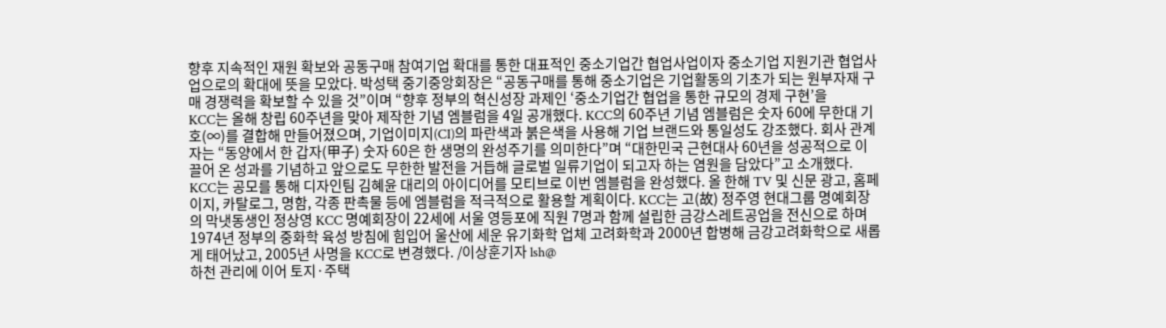향후 지속적인 재원 확보와 공동구매 참여기업 확대를 통한 대표적인 중소기업간 협업사업이자 중소기업 지원기관 협업사업으로의 확대에 뜻을 모았다. 박성택 중기중앙회장은 “공동구매를 통해 중소기업은 기업활동의 기초가 되는 원부자재 구매 경쟁력을 확보할 수 있을 것”이며 “향후 정부의 혁신성장 과제인 ‘중소기업간 협업을 통한 규모의 경제 구현’을
KCC는 올해 창립 60주년을 맞아 제작한 기념 엠블럼을 4일 공개했다. KCC의 60주년 기념 엠블럼은 숫자 60에 무한대 기호(∞)를 결합해 만들어졌으며, 기업이미지(CI)의 파란색과 붉은색을 사용해 기업 브랜드와 통일성도 강조했다. 회사 관계자는 “동양에서 한 갑자(甲子) 숫자 60은 한 생명의 완성주기를 의미한다”며 “대한민국 근현대사 60년을 성공적으로 이끌어 온 성과를 기념하고 앞으로도 무한한 발전을 거듭해 글로벌 일류기업이 되고자 하는 염원을 담았다”고 소개했다. KCC는 공모를 통해 디자인팀 김혜윤 대리의 아이디어를 모티브로 이번 엠블럼을 완성했다. 올 한해 TV 및 신문 광고, 홈페이지, 카탈로그, 명함, 각종 판촉물 등에 엠블럼을 적극적으로 활용할 계획이다. KCC는 고(故) 정주영 현대그룹 명예회장의 막냇동생인 정상영 KCC 명예회장이 22세에 서울 영등포에 직원 7명과 함께 설립한 금강스레트공업을 전신으로 하며 1974년 정부의 중화학 육성 방침에 힘입어 울산에 세운 유기화학 업체 고려화학과 2000년 합병해 금강고려화학으로 새롭게 태어났고, 2005년 사명을 KCC로 변경했다. /이상훈기자 lsh@
하천 관리에 이어 토지·주택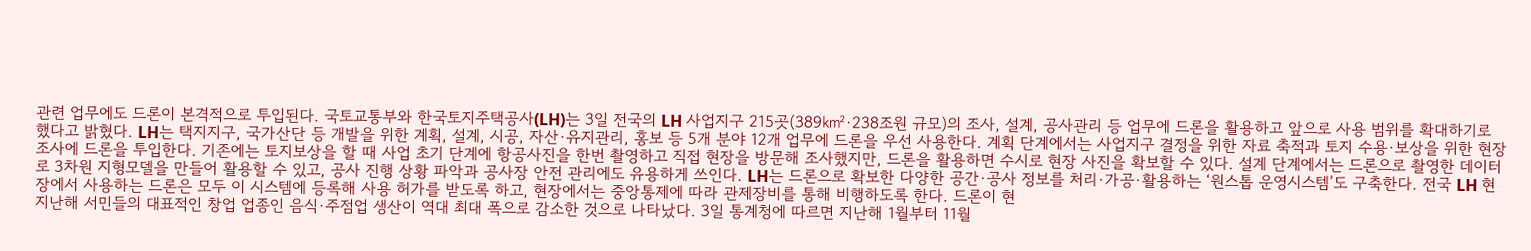관련 업무에도 드론이 본격적으로 투입된다. 국토교통부와 한국토지주택공사(LH)는 3일 전국의 LH 사업지구 215곳(389㎢·238조원 규모)의 조사, 설계, 공사관리 등 업무에 드론을 활용하고 앞으로 사용 범위를 확대하기로 했다고 밝혔다. LH는 택지지구, 국가산단 등 개발을 위한 계획, 설계, 시공, 자산·유지관리, 홍보 등 5개 분야 12개 업무에 드론을 우선 사용한다. 계획 단계에서는 사업지구 결정을 위한 자료 축적과 토지 수용·보상을 위한 현장 조사에 드론을 투입한다. 기존에는 토지보상을 할 때 사업 초기 단계에 항공사진을 한번 촬영하고 직접 현장을 방문해 조사했지만, 드론을 활용하면 수시로 현장 사진을 확보할 수 있다. 설계 단계에서는 드론으로 촬영한 데이터로 3차원 지형모델을 만들어 활용할 수 있고, 공사 진행 상황 파악과 공사장 안전 관리에도 유용하게 쓰인다. LH는 드론으로 확보한 다양한 공간·공사 정보를 처리·가공·활용하는 ‘원스톱 운영시스템’도 구축한다. 전국 LH 현장에서 사용하는 드론은 모두 이 시스템에 등록해 사용 허가를 받도록 하고, 현장에서는 중앙통제에 따라 관제장비를 통해 비행하도록 한다. 드론이 현
지난해 서민들의 대표적인 창업 업종인 음식·주점업 생산이 역대 최대 폭으로 감소한 것으로 나타났다. 3일 통계청에 따르면 지난해 1월부터 11월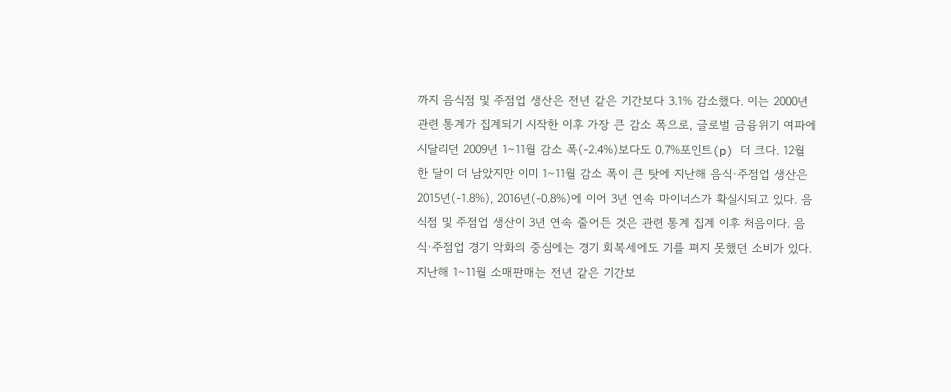까지 음식점 및 주점업 생산은 전년 같은 기간보다 3.1% 감소했다. 이는 2000년 관련 통계가 집계되기 시작한 이후 가장 큰 감소 폭으로, 글로벌 금융위기 여파에 시달리던 2009년 1∼11월 감소 폭(-2.4%)보다도 0.7%포인트(p) 더 크다. 12월 한 달이 더 남았지만 이미 1∼11월 감소 폭이 큰 탓에 지난해 음식·주점업 생산은 2015년(-1.8%), 2016년(-0.8%)에 이어 3년 연속 마이너스가 확실시되고 있다. 음식점 및 주점업 생산이 3년 연속 줄어든 것은 관련 통계 집계 이후 처음이다. 음식·주점업 경기 악화의 중심에는 경기 회복세에도 기를 펴지 못했던 소비가 있다. 지난해 1∼11월 소매판매는 전년 같은 기간보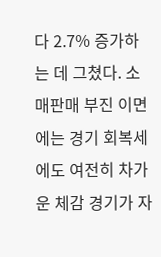다 2.7% 증가하는 데 그쳤다. 소매판매 부진 이면에는 경기 회복세에도 여전히 차가운 체감 경기가 자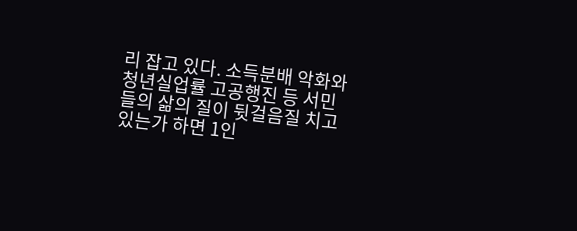리 잡고 있다. 소득분배 악화와 청년실업률 고공행진 등 서민들의 삶의 질이 뒷걸음질 치고 있는가 하면 1인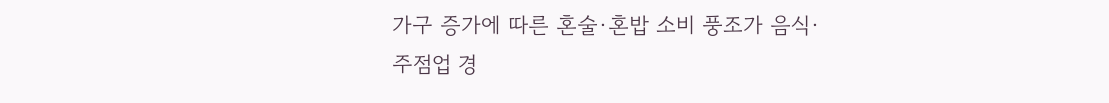가구 증가에 따른 혼술·혼밥 소비 풍조가 음식·주점업 경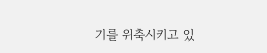기를 위축시키고 있